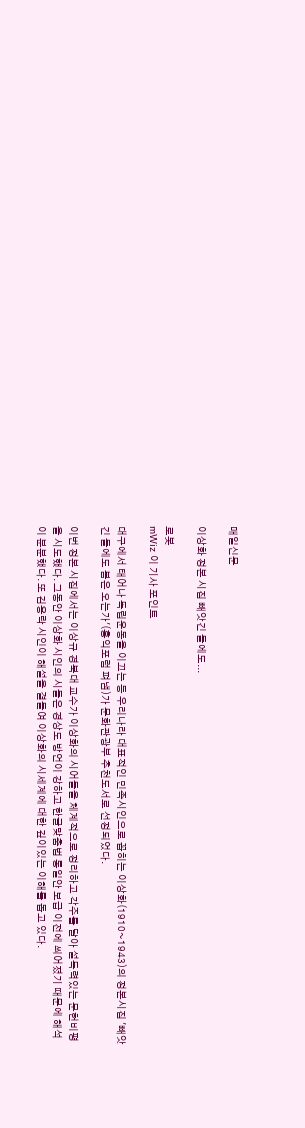매일신문

이상화 정본 시집 빼앗긴 들에도...

로봇
mWiz 이 기사 포인트

대구에서 태어나 독립운동을 이끄는 등 우리나라 대표적인 민족시인으로 꼽히는 이상화(1910~1943)의 정본시집 '빼앗긴 들에도 봄은 오는가'(홍익포럼 펴냄)가 문화관광부 추천도서로 선정되었다.

이번 정본 시집에서는 이상규 경북대 교수가 이상화의 시어들을 체계적으로 정리하고 각주를 달아 설득력있는 문헌비평을 시도했다. 그동안 이상화 시인의 시들은 경상도 방언이 강하고 한글맞춤법 통일안 보급 이전에 씌어졌기 때문에 해석이 분분했다. 또 김용락 시인이 해설을 곁들여 이상화의 시세계에 대한 깊이있는 이해를 돕고 있다.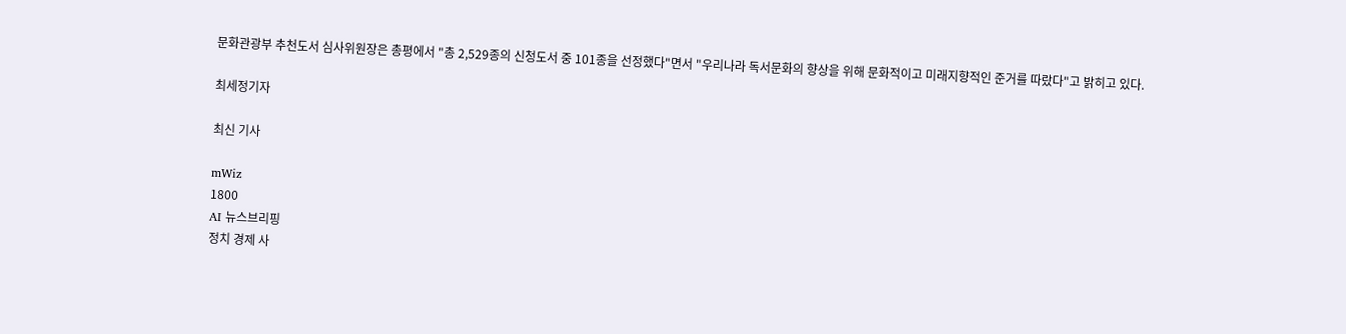문화관광부 추천도서 심사위원장은 총평에서 "총 2,529종의 신청도서 중 101종을 선정했다"면서 "우리나라 독서문화의 향상을 위해 문화적이고 미래지향적인 준거를 따랐다"고 밝히고 있다.

최세정기자

최신 기사

mWiz
1800
AI 뉴스브리핑
정치 경제 사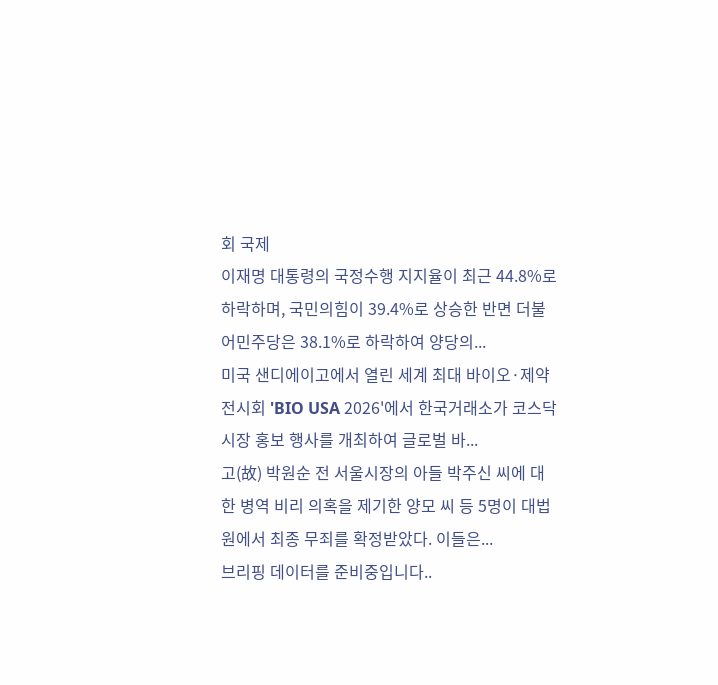회 국제
이재명 대통령의 국정수행 지지율이 최근 44.8%로 하락하며, 국민의힘이 39.4%로 상승한 반면 더불어민주당은 38.1%로 하락하여 양당의...
미국 샌디에이고에서 열린 세계 최대 바이오·제약 전시회 'BIO USA 2026'에서 한국거래소가 코스닥시장 홍보 행사를 개최하여 글로벌 바...
고(故) 박원순 전 서울시장의 아들 박주신 씨에 대한 병역 비리 의혹을 제기한 양모 씨 등 5명이 대법원에서 최종 무죄를 확정받았다. 이들은...
브리핑 데이터를 준비중입니다..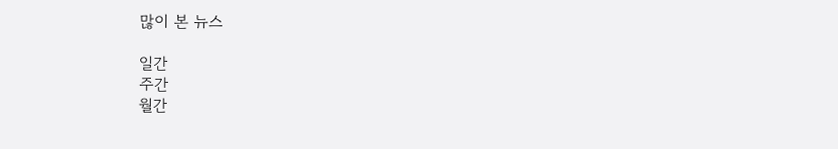많이 본 뉴스

일간
주간
월간